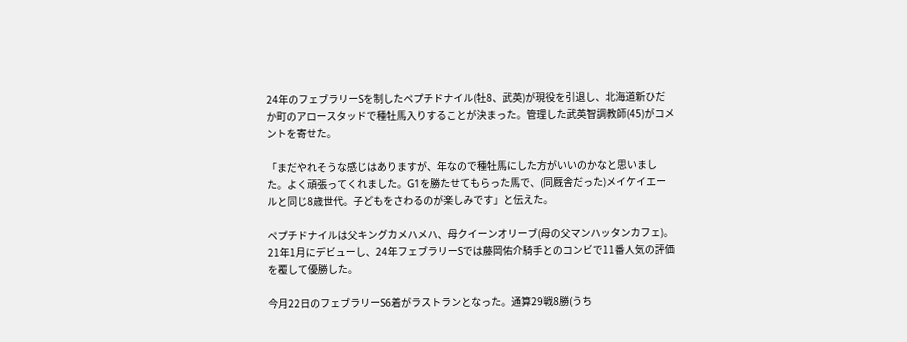24年のフェブラリーSを制したペプチドナイル(牡8、武英)が現役を引退し、北海道新ひだか町のアロースタッドで種牡馬入りすることが決まった。管理した武英智調教師(45)がコメントを寄せた。

「まだやれそうな感じはありますが、年なので種牡馬にした方がいいのかなと思いました。よく頑張ってくれました。G1を勝たせてもらった馬で、(同厩舎だった)メイケイエールと同じ8歳世代。子どもをさわるのが楽しみです」と伝えた。

ペプチドナイルは父キングカメハメハ、母クイーンオリーブ(母の父マンハッタンカフェ)。21年1月にデビューし、24年フェブラリーSでは藤岡佑介騎手とのコンビで11番人気の評価を覆して優勝した。

今月22日のフェブラリーS6着がラストランとなった。通算29戦8勝(うち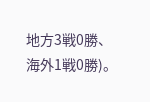地方3戦0勝、海外1戦0勝)。